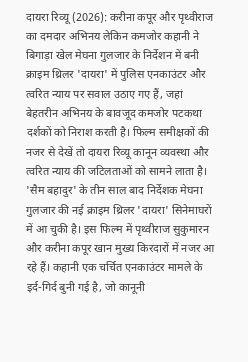दायरा रिव्यू (2026): करीना कपूर और पृथ्वीराज का दमदार अभिनय लेकिन कमजोर कहानी ने बिगाड़ा खेल मेघना गुलजार के निर्देशन में बनी क्राइम थ्रिलर 'दायरा' में पुलिस एनकाउंटर और त्वरित न्याय पर सवाल उठाए गए हैं, जहां बेहतरीन अभिनय के बावजूद कमजोर पटकथा दर्शकों को निराश करती है। फिल्म समीक्षकों की नजर से देखें तो दायरा रिव्यू कानून व्यवस्था और त्वरित न्याय की जटिलताओं को सामने लाता है। 'सैम बहादुर' के तीन साल बाद निर्देशक मेघना गुलजार की नई क्राइम थ्रिलर 'दायरा' सिनेमाघरों में आ चुकी है। इस फिल्म में पृथ्वीराज सुकुमारन और करीना कपूर खान मुख्य किरदारों में नजर आ रहे हैं। कहानी एक चर्चित एनकाउंटर मामले के इर्द-गिर्द बुनी गई है, जो कानूनी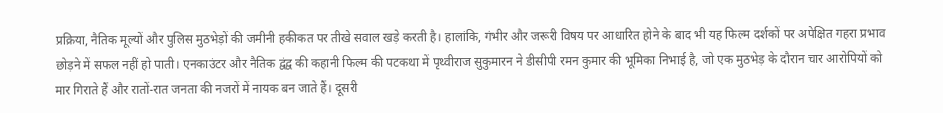प्रक्रिया, नैतिक मूल्यों और पुलिस मुठभेड़ों की जमीनी हकीकत पर तीखे सवाल खड़े करती है। हालांकि, गंभीर और जरूरी विषय पर आधारित होने के बाद भी यह फिल्म दर्शकों पर अपेक्षित गहरा प्रभाव छोड़ने में सफल नहीं हो पाती। एनकाउंटर और नैतिक द्वंद्व की कहानी फिल्म की पटकथा में पृथ्वीराज सुकुमारन ने डीसीपी रमन कुमार की भूमिका निभाई है, जो एक मुठभेड़ के दौरान चार आरोपियों को मार गिराते हैं और रातों-रात जनता की नजरों में नायक बन जाते हैं। दूसरी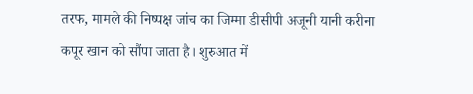तरफ, मामले की निष्पक्ष जांच का जिम्मा डीसीपी अजूनी यानी करीना कपूर खान को सौंपा जाता है। शुरुआत में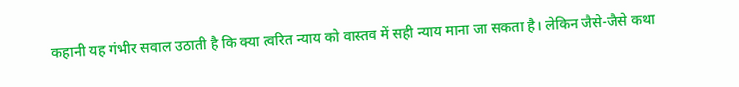कहानी यह गंभीर सवाल उठाती है कि क्या त्वरित न्याय को वास्तव में सही न्याय माना जा सकता है। लेकिन जैसे-जैसे कथा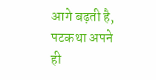आगे बढ़ती है, पटकथा अपने ही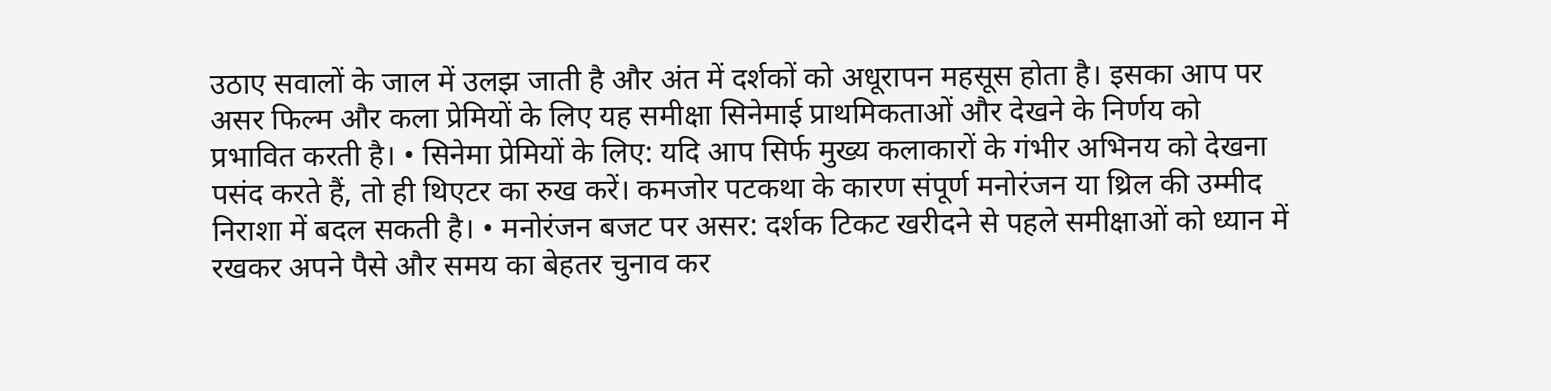उठाए सवालों के जाल में उलझ जाती है और अंत में दर्शकों को अधूरापन महसूस होता है। इसका आप पर असर फिल्म और कला प्रेमियों के लिए यह समीक्षा सिनेमाई प्राथमिकताओं और देखने के निर्णय को प्रभावित करती है। • सिनेमा प्रेमियों के लिए: यदि आप सिर्फ मुख्य कलाकारों के गंभीर अभिनय को देखना पसंद करते हैं, तो ही थिएटर का रुख करें। कमजोर पटकथा के कारण संपूर्ण मनोरंजन या थ्रिल की उम्मीद निराशा में बदल सकती है। • मनोरंजन बजट पर असर: दर्शक टिकट खरीदने से पहले समीक्षाओं को ध्यान में रखकर अपने पैसे और समय का बेहतर चुनाव कर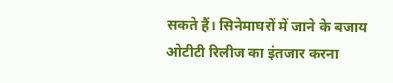सकते हैं। सिनेमाघरों में जाने के बजाय ओटीटी रिलीज का इंतजार करना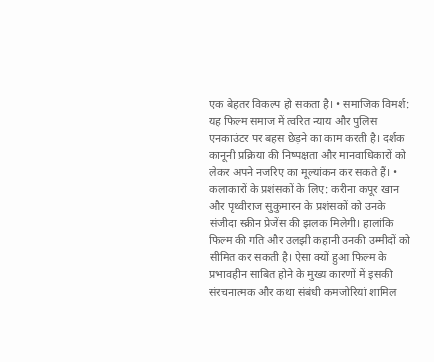एक बेहतर विकल्प हो सकता है। • समाजिक विमर्श: यह फिल्म समाज में त्वरित न्याय और पुलिस एनकाउंटर पर बहस छेड़ने का काम करती है। दर्शक कानूनी प्रक्रिया की निष्पक्षता और मानवाधिकारों को लेकर अपने नजरिए का मूल्यांकन कर सकते हैं। • कलाकारों के प्रशंसकों के लिए: करीना कपूर खान और पृथ्वीराज सुकुमारन के प्रशंसकों को उनके संजीदा स्क्रीन प्रेजेंस की झलक मिलेगी। हालांकि फिल्म की गति और उलझी कहानी उनकी उम्मीदों को सीमित कर सकती है। ऐसा क्यों हुआ फिल्म के प्रभावहीन साबित होने के मुख्य कारणों में इसकी संरचनात्मक और कथा संबंधी कमजोरियां शामिल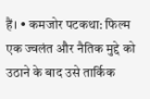हैं। • कमजोर पटकथा: फिल्म एक ज्वलंत और नैतिक मुद्दे को उठाने के बाद उसे तार्किक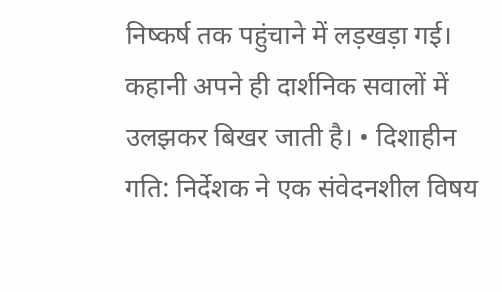निष्कर्ष तक पहुंचाने में लड़खड़ा गई। कहानी अपने ही दार्शनिक सवालों में उलझकर बिखर जाती है। • दिशाहीन गति: निर्देशक ने एक संवेदनशील विषय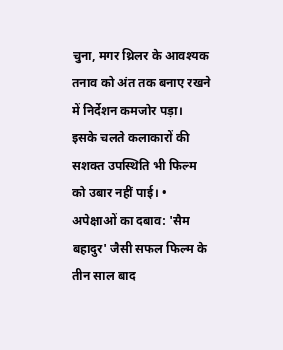चुना, मगर थ्रिलर के आवश्यक तनाव को अंत तक बनाए रखने में निर्देशन कमजोर पड़ा। इसके चलते कलाकारों की सशक्त उपस्थिति भी फिल्म को उबार नहीं पाई। • अपेक्षाओं का दबाव: 'सैम बहादुर' जैसी सफल फिल्म के तीन साल बाद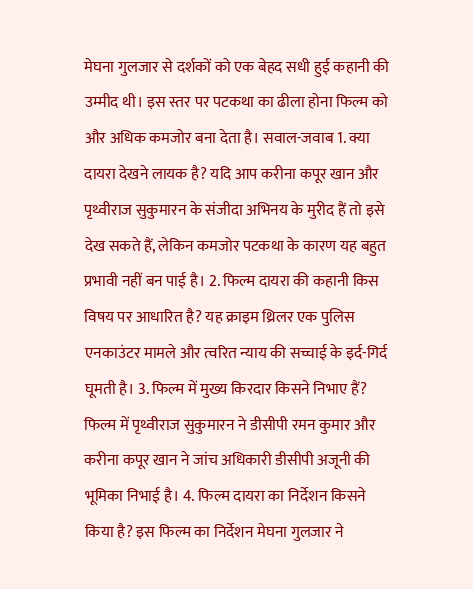मेघना गुलजार से दर्शकों को एक बेहद सधी हुई कहानी की उम्मीद थी। इस स्तर पर पटकथा का ढीला होना फिल्म को और अधिक कमजोर बना देता है। सवाल-जवाब 1. क्या दायरा देखने लायक है? यदि आप करीना कपूर खान और पृथ्वीराज सुकुमारन के संजीदा अभिनय के मुरीद हैं तो इसे देख सकते हैं, लेकिन कमजोर पटकथा के कारण यह बहुत प्रभावी नहीं बन पाई है। 2. फिल्म दायरा की कहानी किस विषय पर आधारित है? यह क्राइम थ्रिलर एक पुलिस एनकाउंटर मामले और त्वरित न्याय की सच्चाई के इर्द-गिर्द घूमती है। 3. फिल्म में मुख्य किरदार किसने निभाए हैं? फिल्म में पृथ्वीराज सुकुमारन ने डीसीपी रमन कुमार और करीना कपूर खान ने जांच अधिकारी डीसीपी अजूनी की भूमिका निभाई है। 4. फिल्म दायरा का निर्देशन किसने किया है? इस फिल्म का निर्देशन मेघना गुलजार ने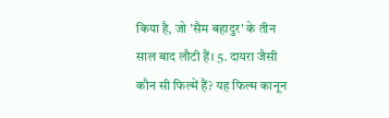किया है, जो 'सैम बहादुर' के तीन साल बाद लौटी हैं। 5. दायरा जैसी कौन सी फिल्में हैं? यह फिल्म कानून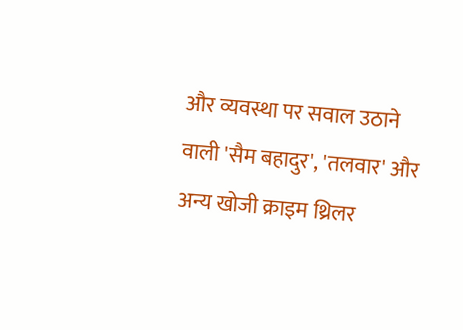और व्यवस्था पर सवाल उठाने वाली 'सैम बहादुर', 'तलवार' और अन्य खोजी क्राइम थ्रिलर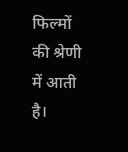फिल्मों की श्रेणी में आती है।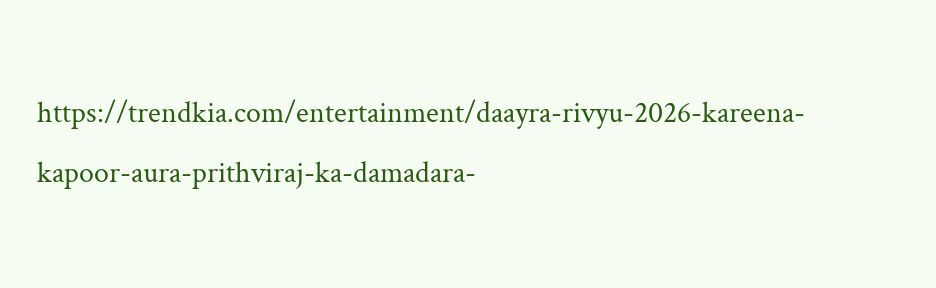https://trendkia.com/entertainment/daayra-rivyu-2026-kareena-kapoor-aura-prithviraj-ka-damadara-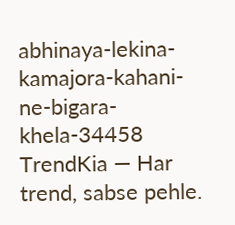abhinaya-lekina-kamajora-kahani-ne-bigara-khela-34458 TrendKia — Har trend, sabse pehle.